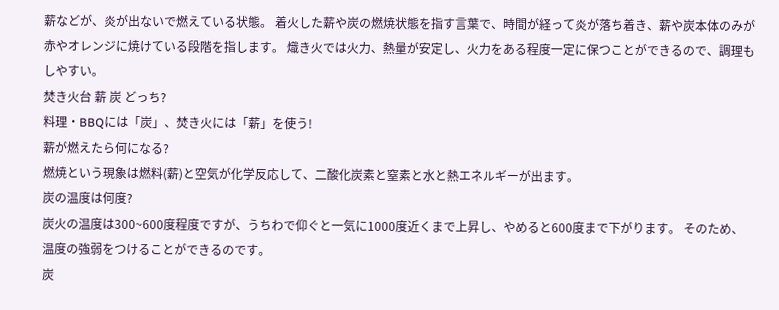薪などが、炎が出ないで燃えている状態。 着火した薪や炭の燃焼状態を指す言葉で、時間が経って炎が落ち着き、薪や炭本体のみが赤やオレンジに焼けている段階を指します。 熾き火では火力、熱量が安定し、火力をある程度一定に保つことができるので、調理もしやすい。
焚き火台 薪 炭 どっち?
料理・BBQには「炭」、焚き火には「薪」を使う!
薪が燃えたら何になる?
燃焼という現象は燃料(薪)と空気が化学反応して、二酸化炭素と窒素と水と熱エネルギーが出ます。
炭の温度は何度?
炭火の温度は300~600度程度ですが、うちわで仰ぐと一気に1000度近くまで上昇し、やめると600度まで下がります。 そのため、温度の強弱をつけることができるのです。
炭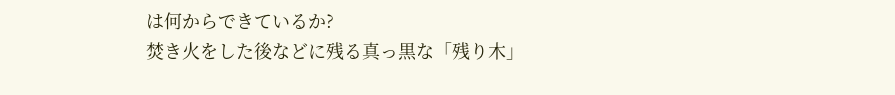は何からできているか?
焚き火をした後などに残る真っ黒な「残り木」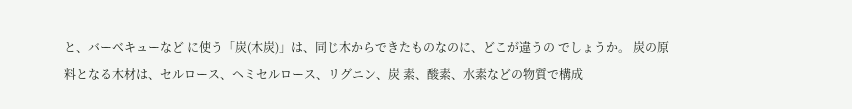と、バーベキューなど に使う「炭(木炭)」は、同じ木からできたものなのに、どこが違うの でしょうか。 炭の原料となる木材は、セルロース、ヘミセルロース、リグニン、炭 素、酸素、水素などの物質で構成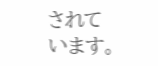されています。